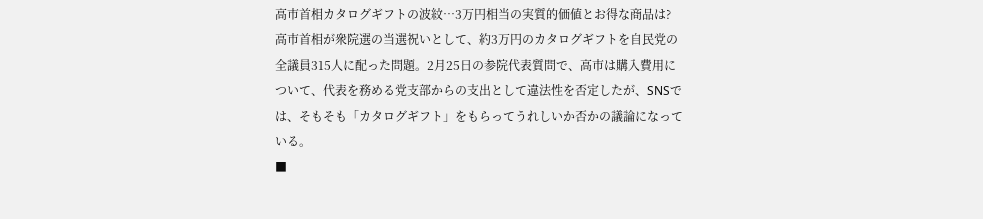高市首相カタログギフトの波紋…3万円相当の実質的価値とお得な商品は?
高市首相が衆院選の当選祝いとして、約3万円のカタログギフトを自民党の全議員315人に配った問題。2月25日の参院代表質問で、高市は購入費用について、代表を務める党支部からの支出として違法性を否定したが、SNSでは、そもそも「カタログギフト」をもらってうれしいか否かの議論になっている。
■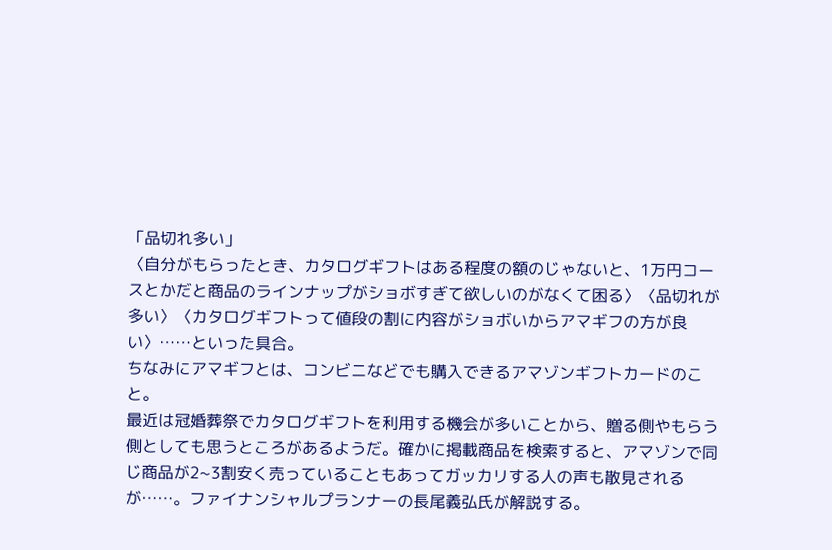「品切れ多い」
〈自分がもらったとき、カタログギフトはある程度の額のじゃないと、1万円コースとかだと商品のラインナップがショボすぎて欲しいのがなくて困る〉〈品切れが多い〉〈カタログギフトって値段の割に内容がショボいからアマギフの方が良い〉……といった具合。
ちなみにアマギフとは、コンビニなどでも購入できるアマゾンギフトカードのこと。
最近は冠婚葬祭でカタログギフトを利用する機会が多いことから、贈る側やもらう側としても思うところがあるようだ。確かに掲載商品を検索すると、アマゾンで同じ商品が2~3割安く売っていることもあってガッカリする人の声も散見されるが……。ファイナンシャルプランナーの長尾義弘氏が解説する。